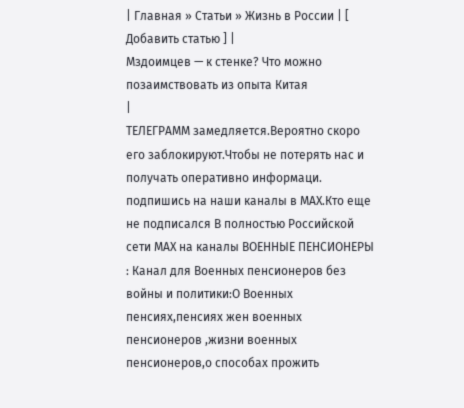| Главная » Статьи » Жизнь в России | [ Добавить статью ] |
Мздоимцев — к стенке? Что можно позаимствовать из опыта Китая
|
ТЕЛЕГРАММ замедляется.Вероятно скоро его заблокируют.Чтобы не потерять нас и получать оперативно информаци. подпишись на наши каналы в МАХ.Кто еще не подписался В полностью Российской сети МАХ на каналы ВОЕННЫЕ ПЕНСИОНЕРЫ : Канал для Военных пенсионеров без войны и политики:О Военных пенсиях,пенсиях жен военных пенсионеров ,жизни военных пенсионеров,о способах прожить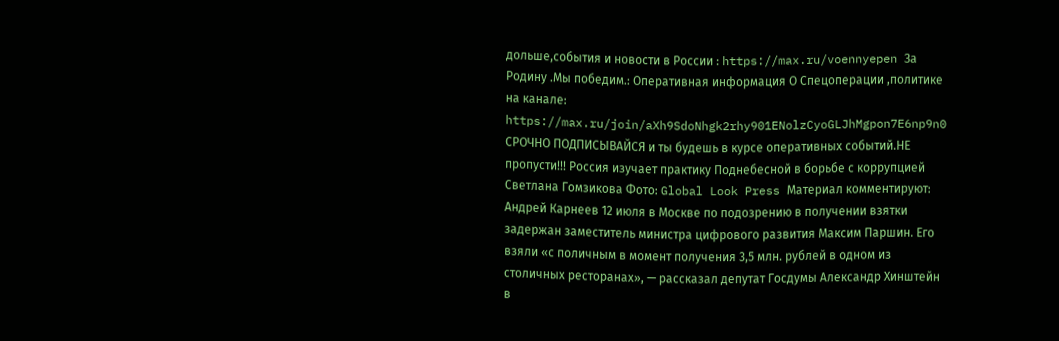дольше,события и новости в России : https://max.ru/voennyepen За Родину .Мы победим.: Оперативная информация О Спецоперации ,политике на канале: https://max.ru/join/aXh9SdoNhgk2rhy901ENolzCyoGLJhMgpon7E6np9n0 СРОЧНО ПОДПИСЫВАЙСЯ и ты будешь в курсе оперативных событий.НЕ пропусти!!! Россия изучает практику Поднебесной в борьбе с коррупцией Светлана Гомзикова Фото: Global Look Press Материал комментируют: Андрей Карнеев 12 июля в Москве по подозрению в получении взятки задержан заместитель министра цифрового развития Максим Паршин. Его взяли «с поличным в момент получения 3,5 млн. рублей в одном из столичных ресторанах», — рассказал депутат Госдумы Александр Хинштейн в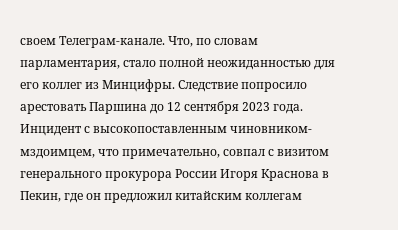своем Телеграм-канале. Что, по словам парламентария, стало полной неожиданностью для его коллег из Минцифры. Следствие попросило арестовать Паршина до 12 сентября 2023 года. Инцидент с высокопоставленным чиновником-мздоимцем, что примечательно, совпал с визитом генерального прокурора России Игоря Краснова в Пекин, где он предложил китайским коллегам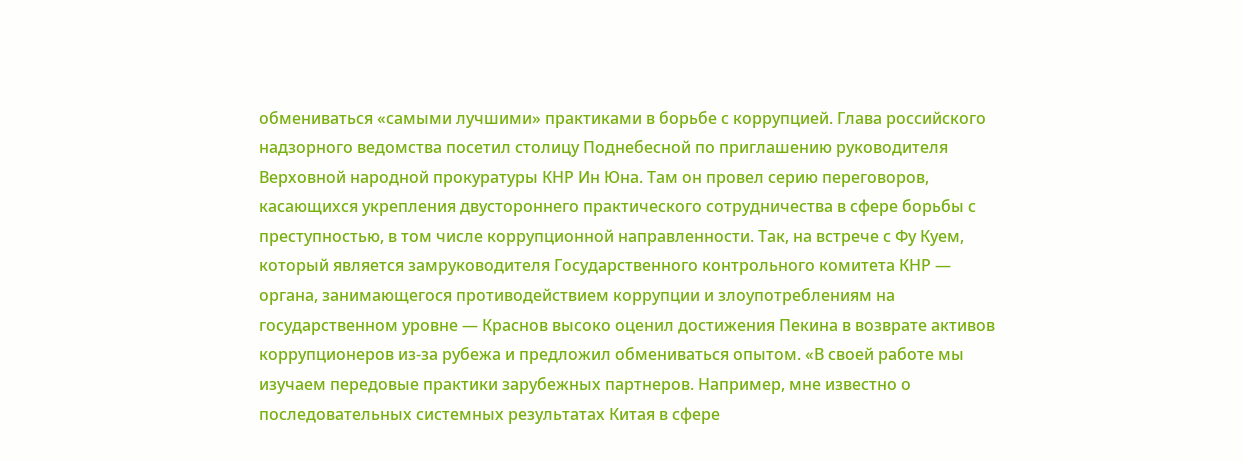обмениваться «самыми лучшими» практиками в борьбе с коррупцией. Глава российского надзорного ведомства посетил столицу Поднебесной по приглашению руководителя Верховной народной прокуратуры КНР Ин Юна. Там он провел серию переговоров, касающихся укрепления двустороннего практического сотрудничества в сфере борьбы с преступностью, в том числе коррупционной направленности. Так, на встрече с Фу Куем, который является замруководителя Государственного контрольного комитета КНР — органа, занимающегося противодействием коррупции и злоупотреблениям на государственном уровне — Краснов высоко оценил достижения Пекина в возврате активов коррупционеров из-за рубежа и предложил обмениваться опытом. «В своей работе мы изучаем передовые практики зарубежных партнеров. Например, мне известно о последовательных системных результатах Китая в сфере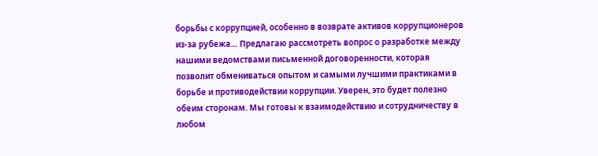борьбы с коррупцией, особенно в возврате активов коррупционеров из-за рубежа… Предлагаю рассмотреть вопрос о разработке между нашими ведомствами письменной договоренности, которая позволит обмениваться опытом и самыми лучшими практиками в борьбе и противодействии коррупции. Уверен, это будет полезно обеим сторонам. Мы готовы к взаимодействию и сотрудничеству в любом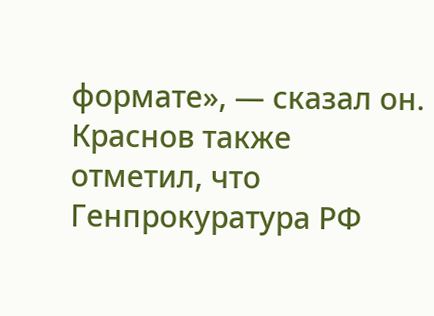формате», — сказал он. Краснов также отметил, что Генпрокуратура РФ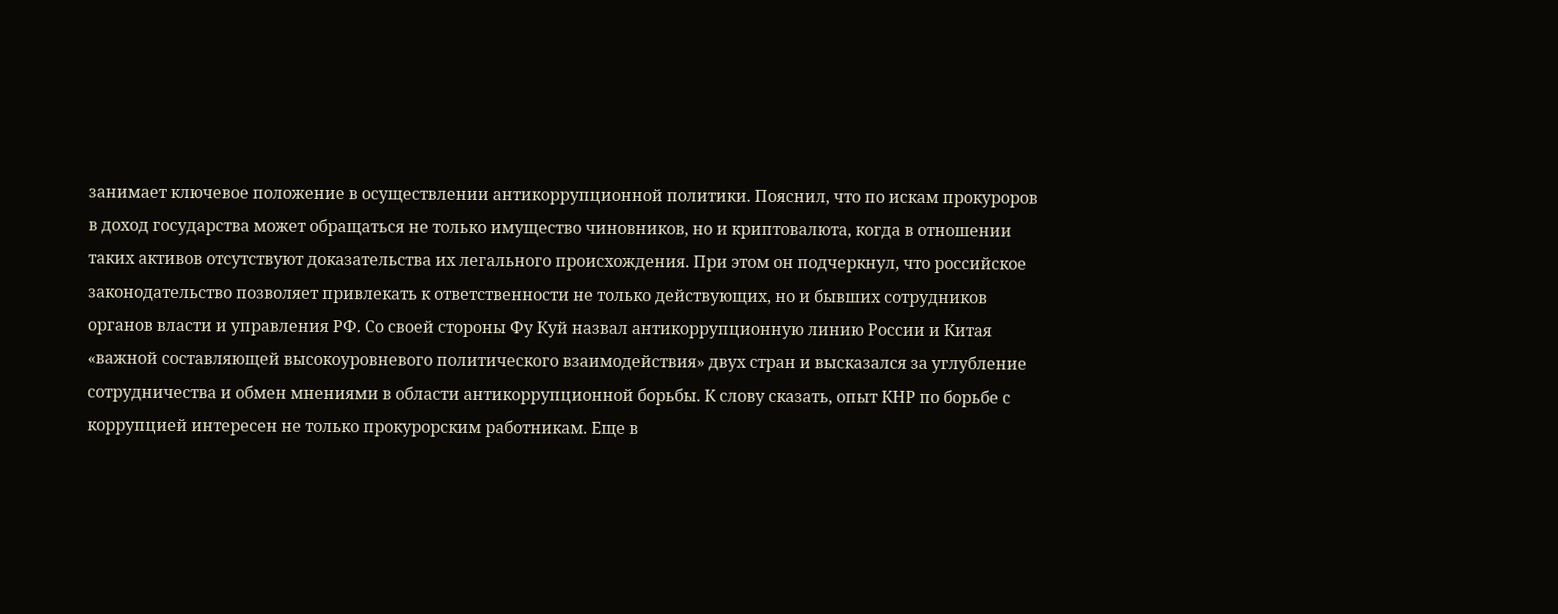занимает ключевое положение в осуществлении антикоррупционной политики. Пояснил, что по искам прокуроров в доход государства может обращаться не только имущество чиновников, но и криптовалюта, когда в отношении таких активов отсутствуют доказательства их легального происхождения. При этом он подчеркнул, что российское законодательство позволяет привлекать к ответственности не только действующих, но и бывших сотрудников органов власти и управления РФ. Со своей стороны Фу Куй назвал антикоррупционную линию России и Китая «важной составляющей высокоуровневого политического взаимодействия» двух стран и высказался за углубление сотрудничества и обмен мнениями в области антикоррупционной борьбы. К слову сказать, опыт КНР по борьбе с коррупцией интересен не только прокурорским работникам. Еще в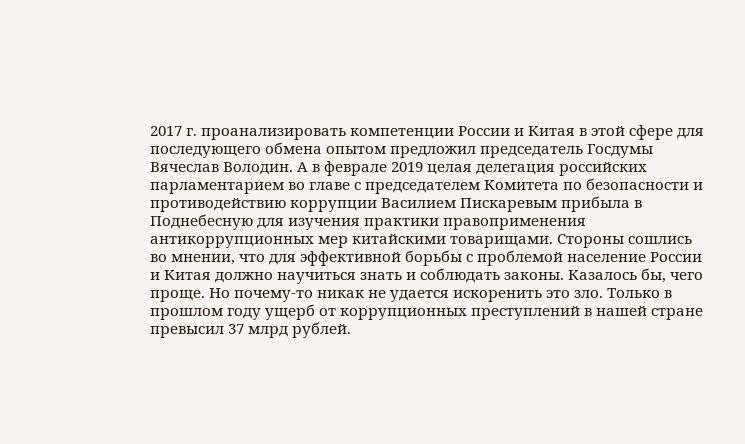2017 г. проанализировать компетенции России и Китая в этой сфере для последующего обмена опытом предложил председатель Госдумы Вячеслав Володин. А в феврале 2019 целая делегация российских парламентарием во главе с председателем Комитета по безопасности и противодействию коррупции Василием Пискаревым прибыла в Поднебесную для изучения практики правоприменения антикоррупционных мер китайскими товарищами. Стороны сошлись во мнении, что для эффективной борьбы с проблемой население России и Китая должно научиться знать и соблюдать законы. Казалось бы, чего проще. Но почему-то никак не удается искоренить это зло. Только в прошлом году ущерб от коррупционных преступлений в нашей стране превысил 37 млрд рублей.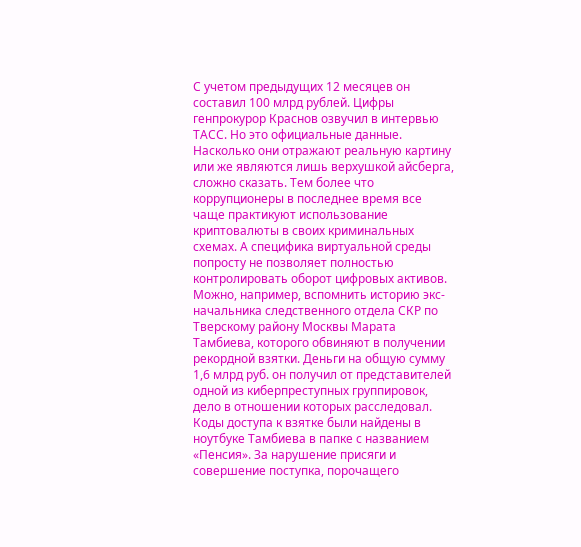С учетом предыдущих 12 месяцев он составил 100 млрд рублей. Цифры генпрокурор Краснов озвучил в интервью ТАСС. Но это официальные данные. Насколько они отражают реальную картину или же являются лишь верхушкой айсберга, сложно сказать. Тем более что коррупционеры в последнее время все чаще практикуют использование криптовалюты в своих криминальных схемах. А специфика виртуальной среды попросту не позволяет полностью контролировать оборот цифровых активов. Можно, например, вспомнить историю экс-начальника следственного отдела СКР по Тверскому району Москвы Марата Тамбиева, которого обвиняют в получении рекордной взятки. Деньги на общую сумму 1,6 млрд руб. он получил от представителей одной из киберпреступных группировок, дело в отношении которых расследовал. Коды доступа к взятке были найдены в ноутбуке Тамбиева в папке с названием «Пенсия». За нарушение присяги и совершение поступка, порочащего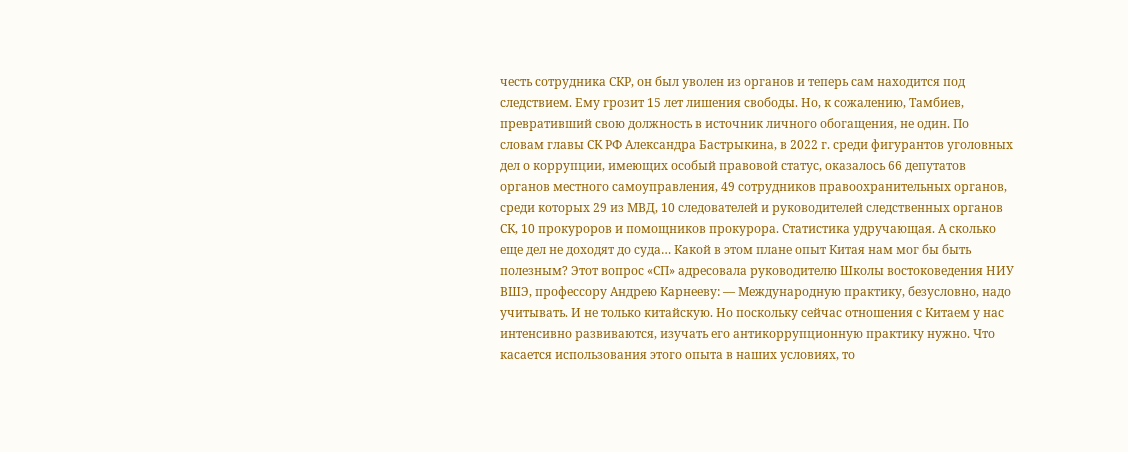честь сотрудника СКР, он был уволен из органов и теперь сам находится под следствием. Ему грозит 15 лет лишения свободы. Но, к сожалению, Тамбиев, превративший свою должность в источник личного обогащения, не один. По словам главы СК РФ Александра Бастрыкина, в 2022 г. среди фигурантов уголовных дел о коррупции, имеющих особый правовой статус, оказалось 66 депутатов органов местного самоуправления, 49 сотрудников правоохранительных органов, среди которых 29 из МВД, 10 следователей и руководителей следственных органов СК, 10 прокуроров и помощников прокурора. Статистика удручающая. А сколько еще дел не доходят до суда… Какой в этом плане опыт Китая нам мог бы быть полезным? Этот вопрос «СП» адресовала руководителю Школы востоковедения НИУ ВШЭ, профессору Андрею Карнееву: — Международную практику, безусловно, надо учитывать. И не только китайскую. Но поскольку сейчас отношения с Китаем у нас интенсивно развиваются, изучать его антикоррупционную практику нужно. Что касается использования этого опыта в наших условиях, то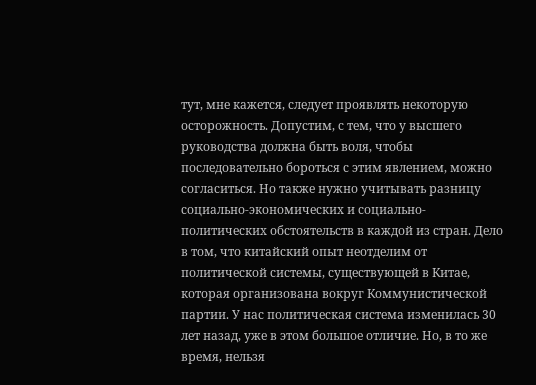тут, мне кажется, следует проявлять некоторую осторожность. Допустим, с тем, что у высшего руководства должна быть воля, чтобы последовательно бороться с этим явлением, можно согласиться. Но также нужно учитывать разницу социально-экономических и социально-политических обстоятельств в каждой из стран. Дело в том, что китайский опыт неотделим от политической системы, существующей в Китае, которая организована вокруг Коммунистической партии. У нас политическая система изменилась 30 лет назад, уже в этом большое отличие. Но, в то же время, нельзя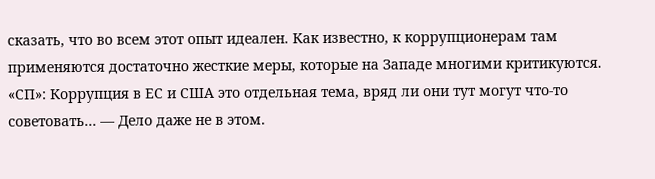сказать, что во всем этот опыт идеален. Как известно, к коррупционерам там применяются достаточно жесткие меры, которые на Западе многими критикуются. «СП»: Коррупция в ЕС и США это отдельная тема, вряд ли они тут могут что-то советовать… — Дело даже не в этом.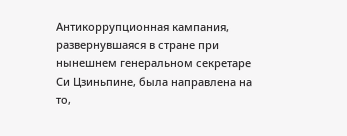Антикоррупционная кампания, развернувшаяся в стране при нынешнем генеральном секретаре Си Цзиньпине, была направлена на то,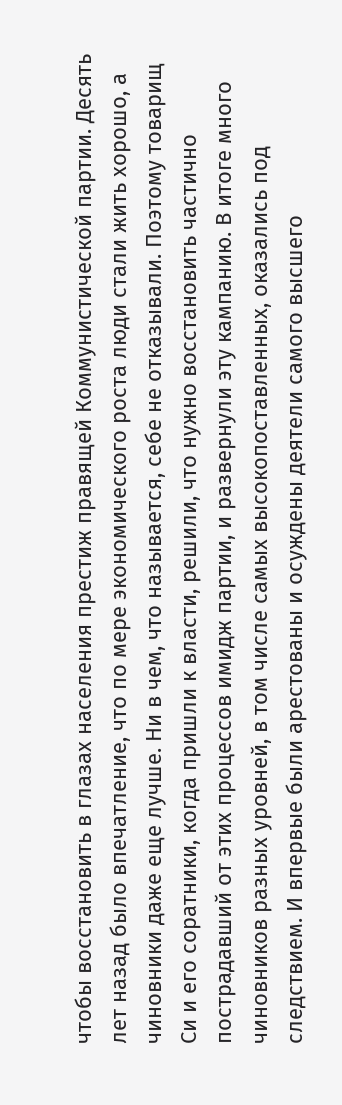чтобы восстановить в глазах населения престиж правящей Коммунистической партии. Десять лет назад было впечатление, что по мере экономического роста люди стали жить хорошо, а чиновники даже еще лучше. Ни в чем, что называется, себе не отказывали. Поэтому товарищ Си и его соратники, когда пришли к власти, решили, что нужно восстановить частично пострадавший от этих процессов имидж партии, и развернули эту кампанию. В итоге много чиновников разных уровней, в том числе самых высокопоставленных, оказались под следствием. И впервые были арестованы и осуждены деятели самого высшего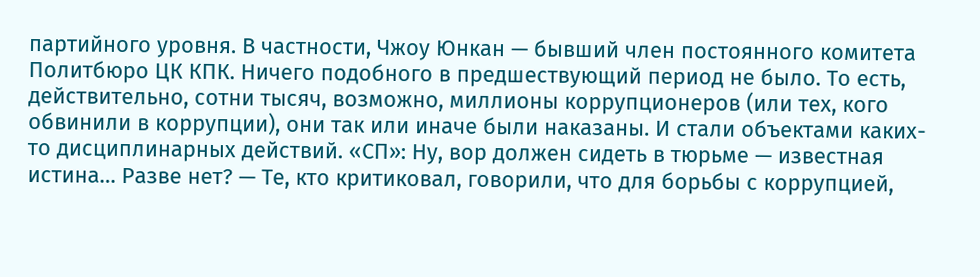партийного уровня. В частности, Чжоу Юнкан — бывший член постоянного комитета Политбюро ЦК КПК. Ничего подобного в предшествующий период не было. То есть, действительно, сотни тысяч, возможно, миллионы коррупционеров (или тех, кого обвинили в коррупции), они так или иначе были наказаны. И стали объектами каких-то дисциплинарных действий. «СП»: Ну, вор должен сидеть в тюрьме — известная истина… Разве нет? — Те, кто критиковал, говорили, что для борьбы с коррупцией,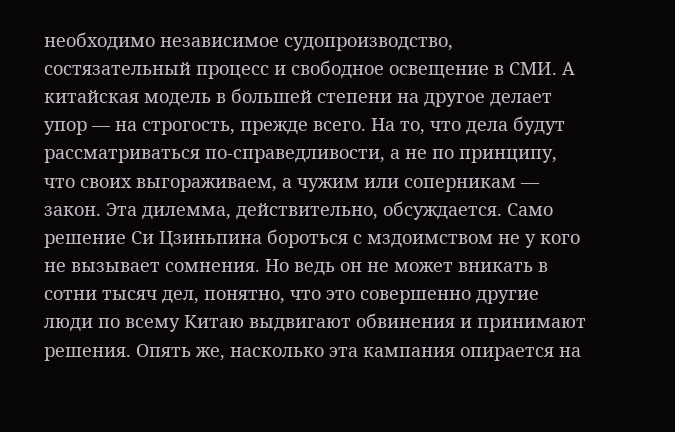необходимо независимое судопроизводство, состязательный процесс и свободное освещение в СМИ. А китайская модель в большей степени на другое делает упор — на строгость, прежде всего. На то, что дела будут рассматриваться по-справедливости, а не по принципу, что своих выгораживаем, а чужим или соперникам — закон. Эта дилемма, действительно, обсуждается. Само решение Си Цзиньпина бороться с мздоимством не у кого не вызывает сомнения. Но ведь он не может вникать в сотни тысяч дел, понятно, что это совершенно другие люди по всему Китаю выдвигают обвинения и принимают решения. Опять же, насколько эта кампания опирается на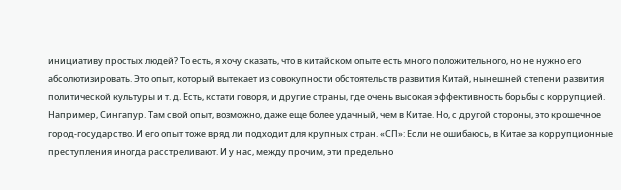инициативу простых людей? То есть, я хочу сказать, что в китайском опыте есть много положительного, но не нужно его абсолютизировать. Это опыт, который вытекает из совокупности обстоятельств развития Китай, нынешней степени развития политической культуры и т. д. Есть, кстати говоря, и другие страны, где очень высокая эффективность борьбы с коррупцией. Например, Сингапур. Там свой опыт, возможно, даже еще более удачный, чем в Китае. Но, с другой стороны, это крошечное город-государство. И его опыт тоже вряд ли подходит для крупных стран. «СП»: Если не ошибаюсь, в Китае за коррупционные преступления иногда расстреливают. И у нас, между прочим, эти предельно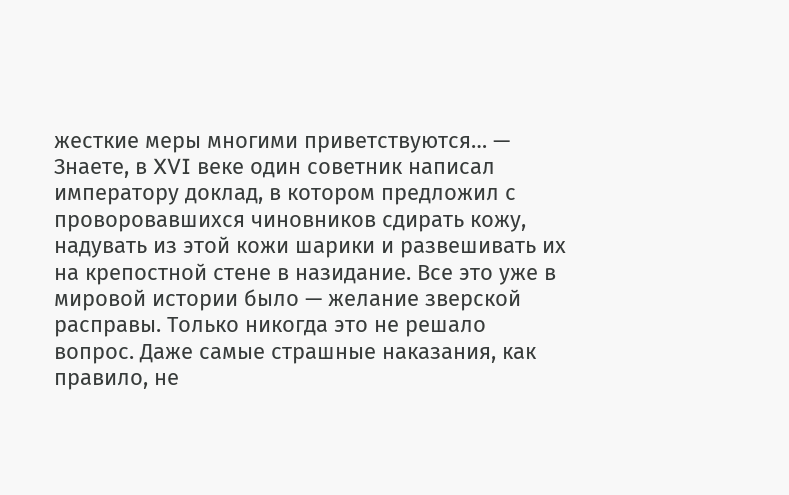жесткие меры многими приветствуются… — Знаете, в XVI веке один советник написал императору доклад, в котором предложил с проворовавшихся чиновников сдирать кожу, надувать из этой кожи шарики и развешивать их на крепостной стене в назидание. Все это уже в мировой истории было — желание зверской расправы. Только никогда это не решало вопрос. Даже самые страшные наказания, как правило, не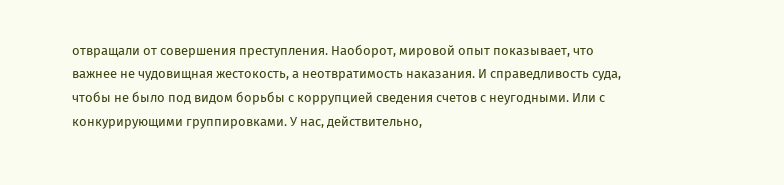отвращали от совершения преступления. Наоборот, мировой опыт показывает, что важнее не чудовищная жестокость, а неотвратимость наказания. И справедливость суда, чтобы не было под видом борьбы с коррупцией сведения счетов с неугодными. Или с конкурирующими группировками. У нас, действительно,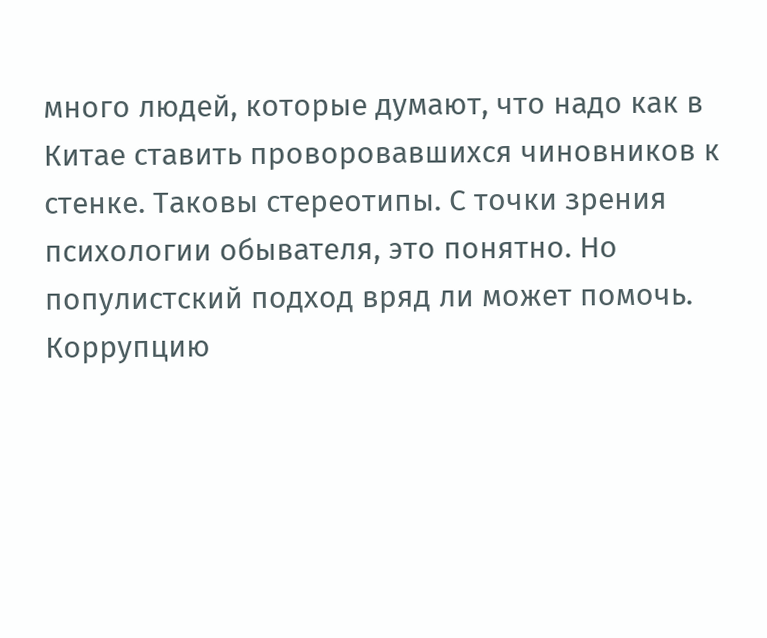много людей, которые думают, что надо как в Китае ставить проворовавшихся чиновников к стенке. Таковы стереотипы. С точки зрения психологии обывателя, это понятно. Но популистский подход вряд ли может помочь. Коррупцию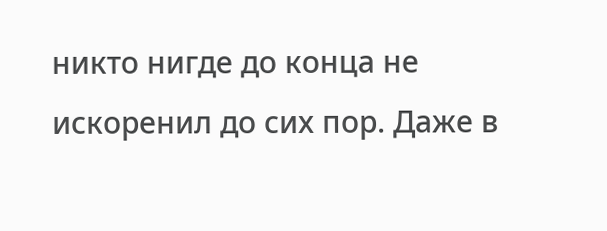никто нигде до конца не искоренил до сих пор. Даже в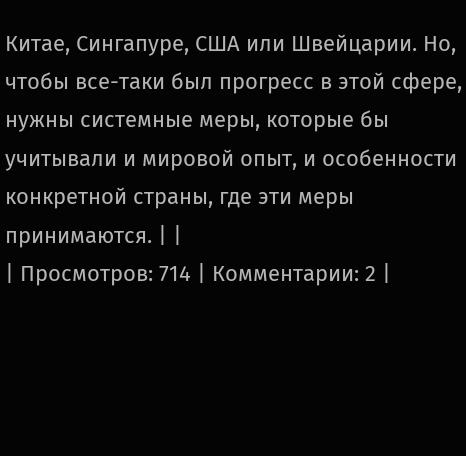Китае, Сингапуре, США или Швейцарии. Но, чтобы все-таки был прогресс в этой сфере, нужны системные меры, которые бы учитывали и мировой опыт, и особенности конкретной страны, где эти меры принимаются. | |
| Просмотров: 714 | Комментарии: 2 |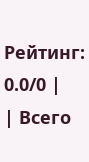Рейтинг: 0.0/0 |
| Всего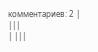комментариев: 2 | |||
| |||